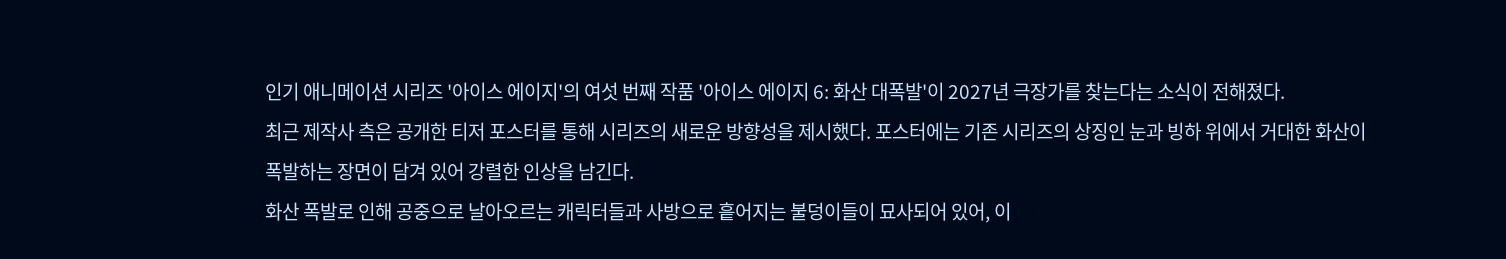인기 애니메이션 시리즈 '아이스 에이지'의 여섯 번째 작품 '아이스 에이지 6: 화산 대폭발'이 2027년 극장가를 찾는다는 소식이 전해졌다.
최근 제작사 측은 공개한 티저 포스터를 통해 시리즈의 새로운 방향성을 제시했다. 포스터에는 기존 시리즈의 상징인 눈과 빙하 위에서 거대한 화산이 폭발하는 장면이 담겨 있어 강렬한 인상을 남긴다.
화산 폭발로 인해 공중으로 날아오르는 캐릭터들과 사방으로 흩어지는 불덩이들이 묘사되어 있어, 이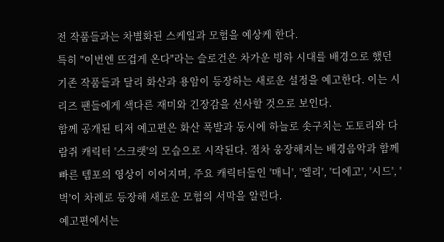전 작품들과는 차별화된 스케일과 모험을 예상케 한다.
특히 "이번엔 뜨겁게 온다"라는 슬로건은 차가운 빙하 시대를 배경으로 했던 기존 작품들과 달리 화산과 용암이 등장하는 새로운 설정을 예고한다. 이는 시리즈 팬들에게 색다른 재미와 긴장감을 선사할 것으로 보인다.
함께 공개된 티저 예고편은 화산 폭발과 동시에 하늘로 솟구치는 도토리와 다람쥐 캐릭터 '스크랫'의 모습으로 시작된다. 점차 웅장해지는 배경음악과 함께 빠른 템포의 영상이 이어지며, 주요 캐릭터들인 '매니', '엘리', '디에고', '시드', '벅'이 차례로 등장해 새로운 모험의 서막을 알린다.
예고편에서는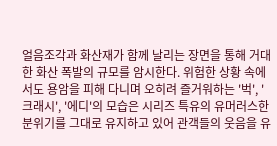얼음조각과 화산재가 함께 날리는 장면을 통해 거대한 화산 폭발의 규모를 암시한다. 위험한 상황 속에서도 용암을 피해 다니며 오히려 즐거워하는 '벅', '크래시', '에디'의 모습은 시리즈 특유의 유머러스한 분위기를 그대로 유지하고 있어 관객들의 웃음을 유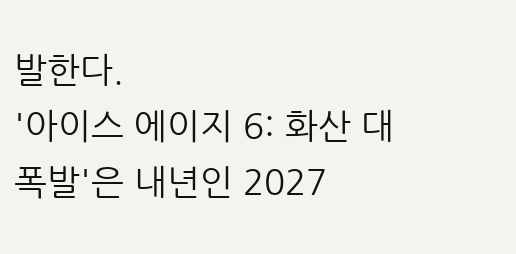발한다.
'아이스 에이지 6: 화산 대폭발'은 내년인 2027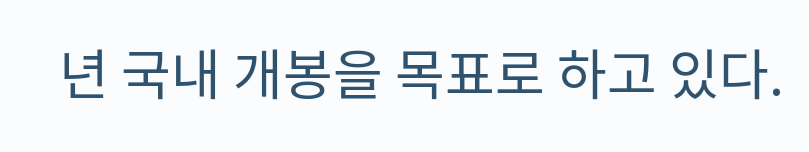년 국내 개봉을 목표로 하고 있다.